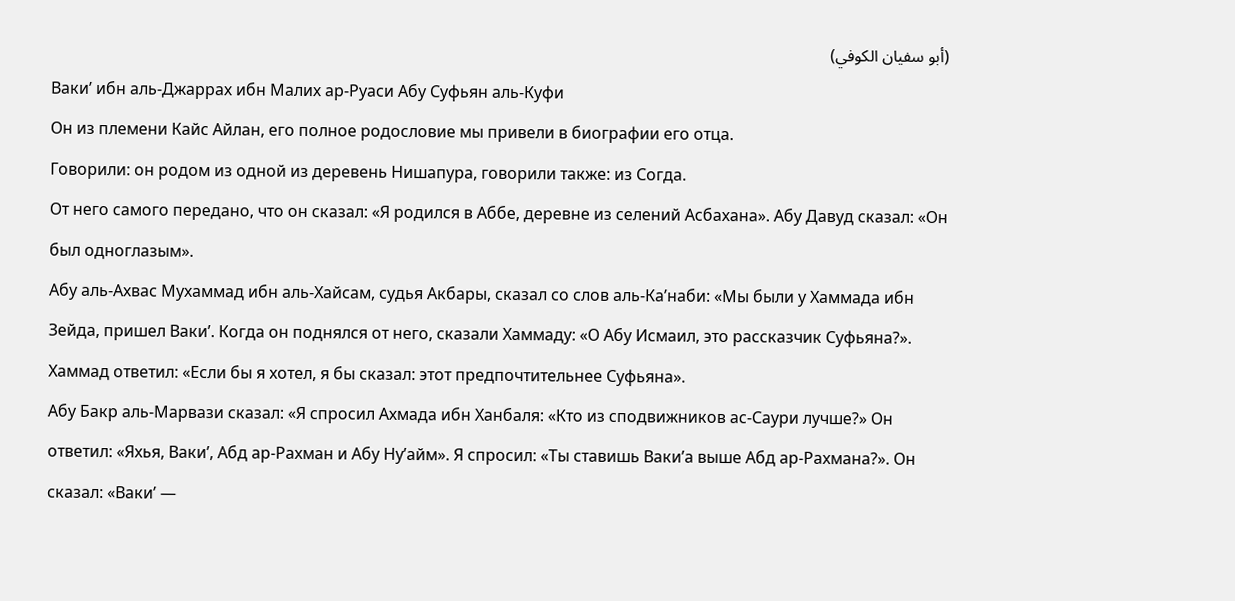(أبو سفيان الكوفي)
Ваки’ ибн аль-Джаррах ибн Малих ар-Руаси Абу Суфьян аль-Куфи
Он из племени Кайс Айлан, его полное родословие мы привели в биографии его отца.
Говорили: он родом из одной из деревень Нишапура, говорили также: из Согда.
От него самого передано, что он сказал: «Я родился в Аббе, деревне из селений Асбахана». Абу Давуд сказал: «Он был одноглазым».
Абу аль-Ахвас Мухаммад ибн аль-Хайсам, судья Акбары, сказал со слов аль-Ка’наби: «Мы были у Хаммада ибн Зейда, пришел Ваки’. Когда он поднялся от него, сказали Хаммаду: «О Абу Исмаил, это рассказчик Суфьяна?». Хаммад ответил: «Если бы я хотел, я бы сказал: этот предпочтительнее Суфьяна».
Абу Бакр аль-Марвази сказал: «Я спросил Ахмада ибн Ханбаля: «Кто из сподвижников ас-Саури лучше?» Он ответил: «Яхья, Ваки’, Абд ар-Рахман и Абу Ну’айм». Я спросил: «Ты ставишь Ваки’а выше Абд ар-Рахмана?». Он сказал: «Ваки’ —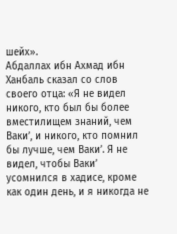шейх».
Абдаллах ибн Ахмад ибн Ханбаль сказал со слов своего отца: «Я не видел никого, кто был бы более вместилищем знаний, чем Ваки’, и никого, кто помнил бы лучше, чем Ваки’. Я не видел, чтобы Ваки’ усомнился в хадисе, кроме как один день, и я никогда не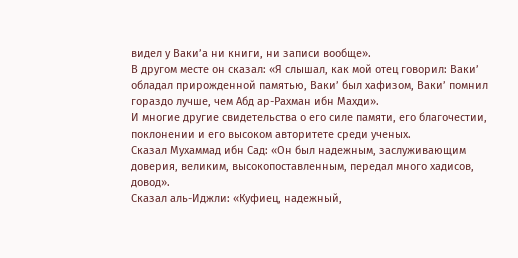видел у Ваки’а ни книги, ни записи вообще».
В другом месте он сказал: «Я слышал, как мой отец говорил: Ваки’ обладал прирожденной памятью, Ваки’ был хафизом, Ваки’ помнил гораздо лучше, чем Абд ар-Рахман ибн Махди».
И многие другие свидетельства о его силе памяти, его благочестии, поклонении и его высоком авторитете среди ученых.
Сказал Мухаммад ибн Сад: «Он был надежным, заслуживающим доверия, великим, высокопоставленным, передал много хадисов, довод».
Сказал аль-Иджли: «Куфиец, надежный,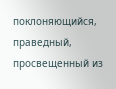поклоняющийся, праведный, просвещенный из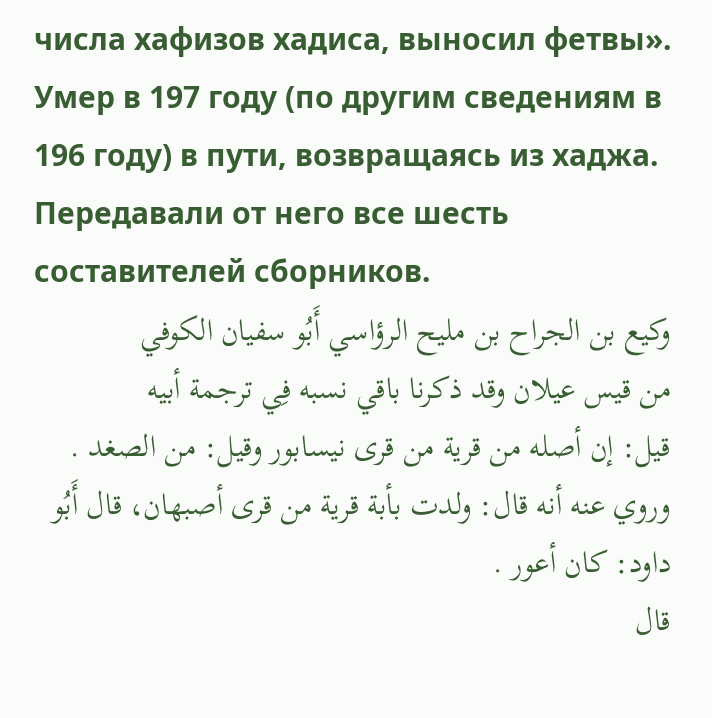числа хафизов хадиса, выносил фетвы».
Умер в 197 году (по другим сведениям в 196 году) в пути, возвращаясь из хаджа.
Передавали от него все шесть составителей сборников.
وكيع بن الجراح بن مليح الرؤاسي أَبُو سفيان الكوفي
من قيس عيلان وقد ذكرنا باقي نسبه فِي ترجمة أبيه
قيل: إن أصله من قرية من قرى نيسابور وقيل: من الصغد .
وروي عنه أنه قال: ولدت بأبة قرية من قرى أصبهان، قال أَبُو داود: كان أعور .
قال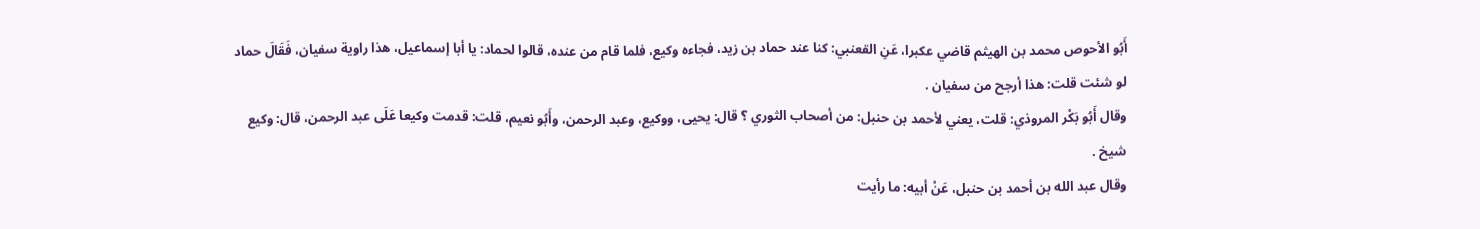أَبُو الأحوص محمد بن الهيثم قاضي عكبرا، عَنِ القعنبي: كنا عند حماد بن زيد، فجاءه وكيع، فلما قام من عنده، قالوا لحماد: يا أبا إسماعيل، هذا راوية سفيان، فَقَالَ حماد لو شئت قلت: هذا أرجح من سفيان .
وقال أَبُو بَكْر المروذي: قلت، يعني لأحمد بن حنبل: من أصحاب الثوري ؟ قال: يحيى، ووكيع، وعبد الرحمن، وأَبُو نعيم، قلت: قدمت وكيعا عَلَى عبد الرحمن، قال: وكيع شيخ .
وقال عبد الله بن أحمد بن حنبل، عَنْ أبيه: ما رأيت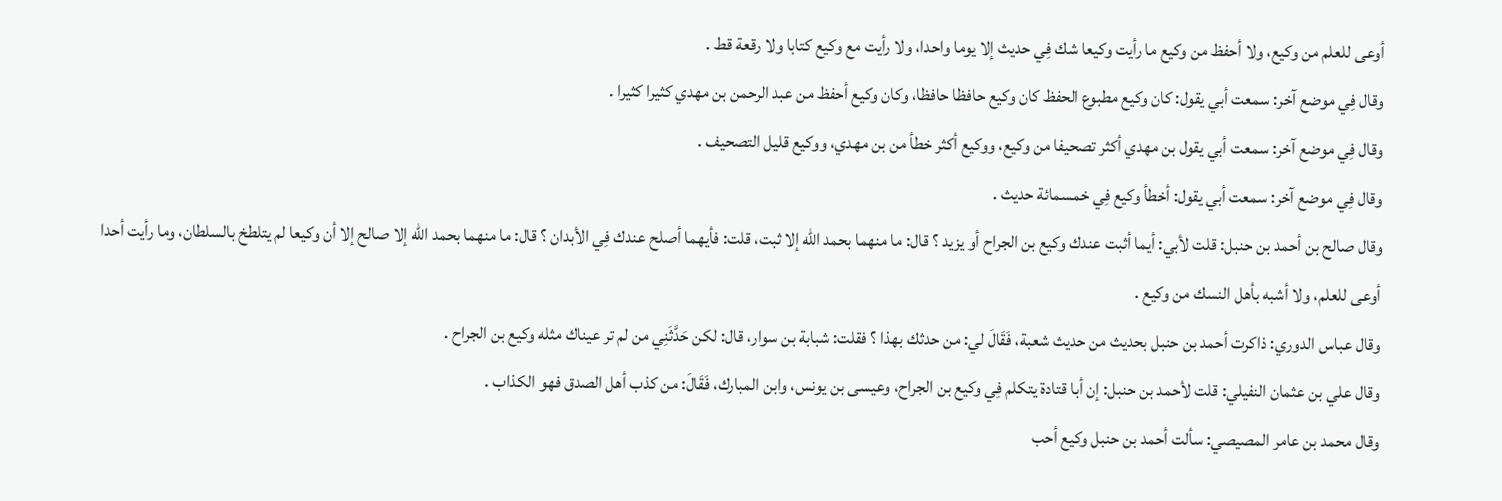أوعى للعلم من وكيع، ولا أحفظ من وكيع ما رأيت وكيعا شك فِي حديث إلا يوما واحدا، ولا رأيت مع وكيع كتابا ولا رقعة قط .
وقال فِي موضع آخر: سمعت أبي يقول: كان وكيع مطبوع الحفظ كان وكيع حافظا حافظا، وكان وكيع أحفظ من عبد الرحمن بن مهدي كثيرا كثيرا .
وقال فِي موضع آخر: سمعت أبي يقول بن مهدي أكثر تصحيفا من وكيع، ووكيع أكثر خطأ من بن مهدي، ووكيع قليل التصحيف .
وقال فِي موضع آخر: سمعت أبي يقول: أخطأ وكيع فِي خمسمائة حديث .
وقال صالح بن أحمد بن حنبل: قلت لأبي: أيما أثبت عندك وكيع بن الجراح أو يزيد ؟ قال: ما منهما بحمد الله إلا ثبت، قلت: فأيهما أصلح عندك فِي الأبدان ؟ قال: ما منهما بحمد الله إلا صالح إلا أن وكيعا لم يتلطخ بالسلطان، وما رأيت أحدا أوعى للعلم، ولا أشبه بأهل النسك من وكيع .
وقال عباس الدوري: ذاكرت أحمد بن حنبل بحديث من حديث شعبة، فَقَالَ لي: من حدثك بهذا ؟ فقلت: شبابة بن سوار، قال: لكن حَدَّثَنِي من لم تر عيناك مثله وكيع بن الجراح .
وقال علي بن عثمان النفيلي: قلت لأحمد بن حنبل: إن أبا قتادة يتكلم فِي وكيع بن الجراح، وعيسى بن يونس، وابن المبارك، فَقَالَ: من كذب أهل الصدق فهو الكذاب .
وقال محمد بن عامر المصيصي: سألت أحمد بن حنبل وكيع أحب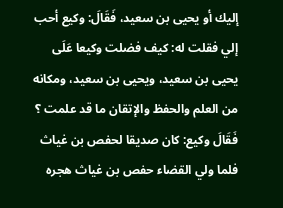إليك أو يحيى بن سعيد، فَقَالَ: وكيع أحب إلي فقلت له: كيف فضلت وكيعا عَلَى يحيى بن سعيد، ويحيى بن سعيد، ومكانه من العلم والحفظ والإتقان ما قد علمت ؟ فَقَالَ وكيع: كان صديقا لحفص بن غياث فلما ولي القضاء حفص بن غياث هجره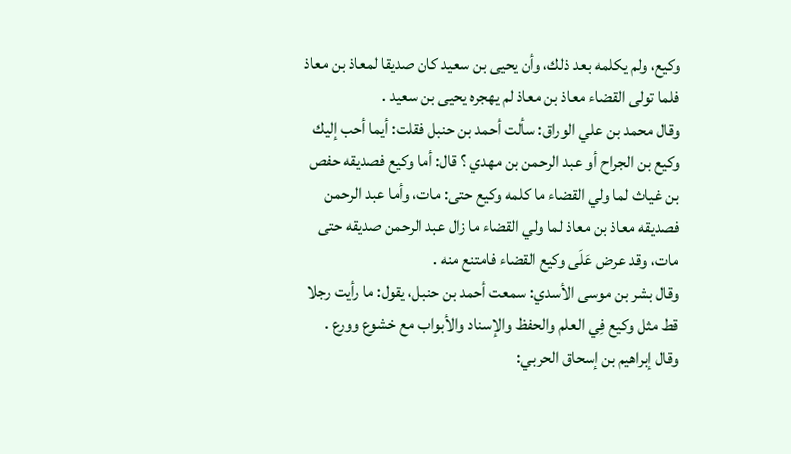وكيع، ولم يكلمه بعد ذلك، وأن يحيى بن سعيد كان صديقا لمعاذ بن معاذ فلما تولى القضاء معاذ بن معاذ لم يهجره يحيى بن سعيد .
وقال محمد بن علي الوراق: سألت أحمد بن حنبل فقلت: أيما أحب إليك وكيع بن الجراح أو عبد الرحمن بن مهدي ؟ قال: أما وكيع فصديقه حفص بن غياث لما ولي القضاء ما كلمه وكيع حتى: مات، وأما عبد الرحمن فصديقه معاذ بن معاذ لما ولي القضاء ما زال عبد الرحمن صديقه حتى مات، وقد عرض عَلَى وكيع القضاء فامتنع منه .
وقال بشر بن موسى الأسدي: سمعت أحمد بن حنبل، يقول: ما رأيت رجلا قط مثل وكيع فِي العلم والحفظ والإسناد والأبواب مع خشوع وورع .
وقال إبراهيم بن إسحاق الحربي: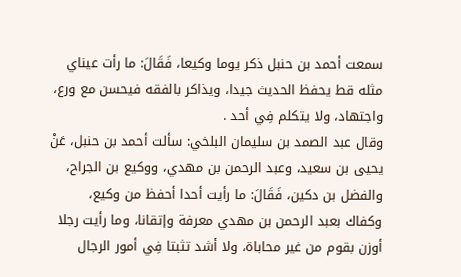سمعت أحمد بن حنبل ذكر يوما وكيعا، فَقَالَ: ما رأت عيناي مثله قط يحفظ الحديث جيدا، ويذاكر بالفقه فيحسن مع ورع، واجتهاد، ولا يتكلم فِي أحد .
وقال عبد الصمد بن سليمان البلخي: سألت أحمد بن حنبل، عَنْ يحيى بن سعيد، وعبد الرحمن بن مهدي، ووكيع بن الجراح، والفضل بن دكين، فَقَالَ: ما رأيت أحدا أحفظ من وكيع، وكفاك بعبد الرحمن بن مهدي معرفة وإتقانا، وما رأيت رجلا أوزن بقوم من غير محاباة، ولا أشد تثبتا فِي أمور الرجال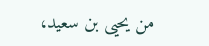من يحيى بن سعيد،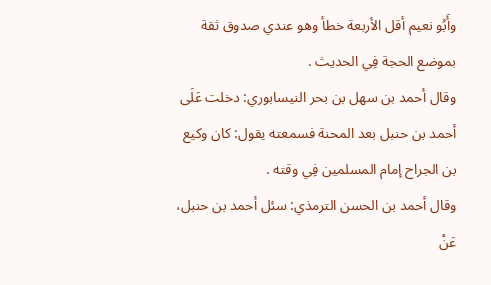وأَبُو نعيم أقل الأربعة خطأ وهو عندي صدوق ثقة بموضع الحجة فِي الحديث .
وقال أحمد بن سهل بن بحر النيسابوري: دخلت عَلَى أحمد بن حنبل بعد المحنة فسمعته يقول: كان وكيع بن الجراح إمام المسلمين فِي وقته .
وقال أحمد بن الحسن الترمذي: سئل أحمد بن حنبل، عَنْ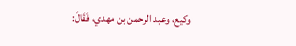وكيع، وعبد الرحمن بن مهدي، فَقَالَ: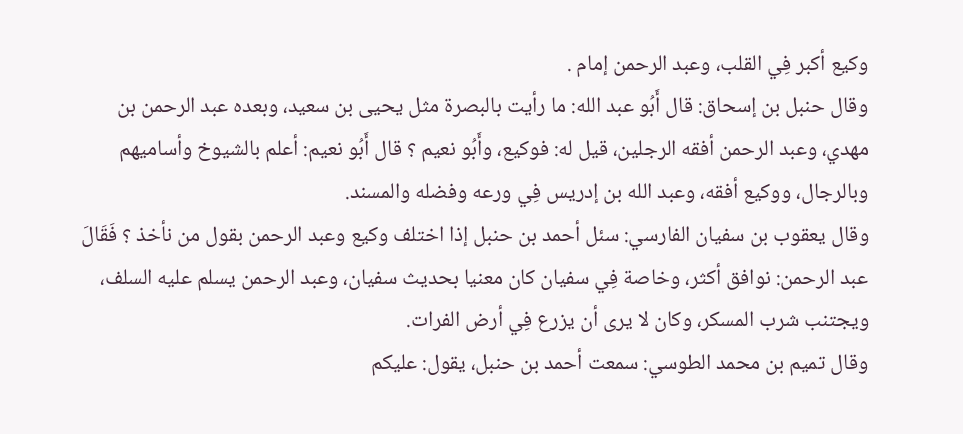وكيع أكبر فِي القلب، وعبد الرحمن إمام .
وقال حنبل بن إسحاق: قال أَبُو عبد الله: ما رأيت بالبصرة مثل يحيى بن سعيد، وبعده عبد الرحمن بن مهدي، وعبد الرحمن أفقه الرجلين، قيل له: فوكيع، وأَبُو نعيم ؟ قال أَبُو نعيم: أعلم بالشيوخ وأساميهم وبالرجال، ووكيع أفقه، وعبد الله بن إدريس فِي ورعه وفضله والمسند.
وقال يعقوب بن سفيان الفارسي: سئل أحمد بن حنبل إذا اختلف وكيع وعبد الرحمن بقول من نأخذ ؟ فَقَالَ عبد الرحمن: نوافق أكثر، وخاصة فِي سفيان كان معنيا بحديث سفيان، وعبد الرحمن يسلم عليه السلف، ويجتنب شرب المسكر، وكان لا يرى أن يزرع فِي أرض الفرات.
وقال تميم بن محمد الطوسي: سمعت أحمد بن حنبل، يقول: عليكم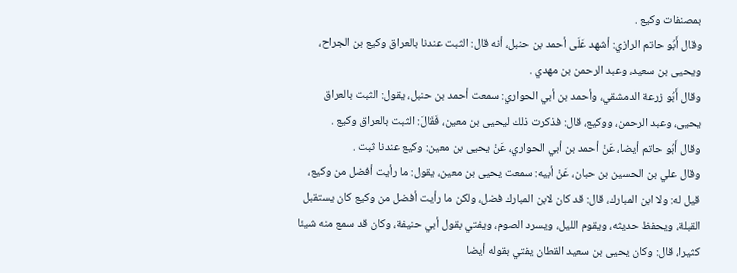بمصنفات وكيع .
وقال أَبُو حاتم الرازي: أشهد عَلَى أحمد بن حنبل، أنه قال: الثبت عندنا بالعراق وكيع بن الجراح، ويحيى بن سعيد، وعبد الرحمن بن مهدي .
وقال أَبُو زرعة الدمشقي، وأحمد بن أبي الحواري: سمعت أحمد بن حنبل، يقول: الثبت بالعراق يحيى، وعبد الرحمن، ووكيع، قال: فذكرت ذلك ليحيى بن معين، فَقَالَ: الثبت بالعراق وكيع .
وقال أَبُو حاتم أيضا، عَنْ أحمد بن أبي الحواري، عَنْ يحيى بن معين: وكيع عندنا ثبت .
وقال علي بن الحسين بن حبان، عَنْ أبيه: سمعت يحيى بن معين، يقول: ما رأيت أفضل من وكيع، قيل له: ولا ابن المبارك، قال: قد كان لابن المبارك فضل، ولكن ما رأيت أفضل من وكيع كان يستقبل القبلة، ويحفظ حديثه، ويقوم الليل، ويسرد الصوم، ويفتي بقول أبي حنيفة، وكان قد سمع منه شيئا كثيرا، قال: وكان يحيى بن سعيد القطان يفتي بقوله أيضا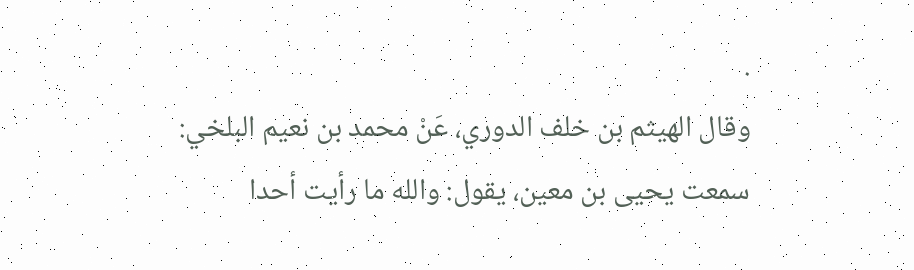.
وقال الهيثم بن خلف الدوري، عَنْ محمد بن نعيم البلخي: سمعت يحيى بن معين، يقول: والله ما رأيت أحدا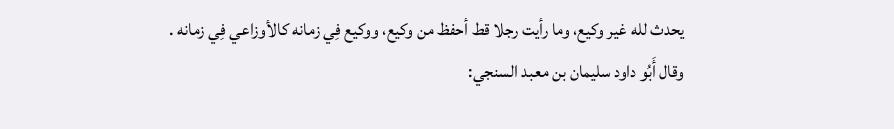يحدث لله غير وكيع، وما رأيت رجلا قط أحفظ من وكيع، ووكيع فِي زمانه كالأوزاعي فِي زمانه .
وقال أَبُو داود سليمان بن معبد السنجي: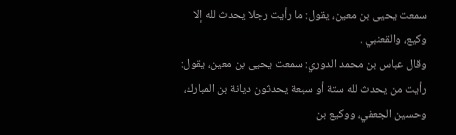سمعت يحيى بن معين، يقول: ما رأيت رجلا يحدث لله إلا وكيع، والقعنبي .
وقال عباس بن محمد الدوري: سمعت يحيى بن معين، يقول: رأيت من يحدث لله ستة أو سبعة يحدثون ديانة بن المبارك، وحسين الجعفي، ووكيع بن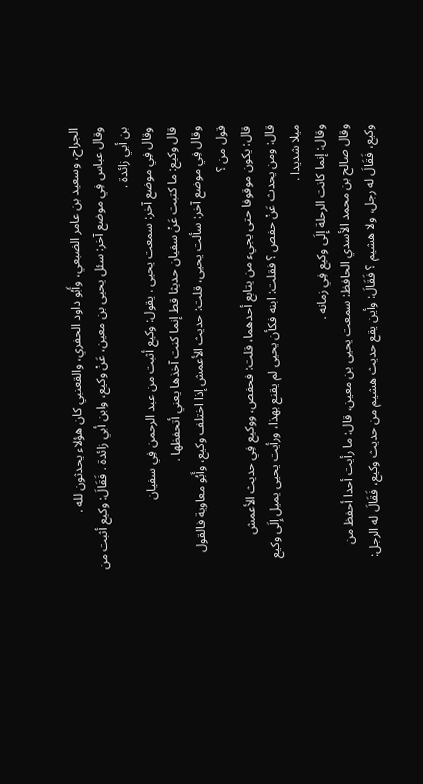الجراح، وسعيد بن عامر الضبعي، وأَبُو داود الحفري، والقعنبي كان هؤلاء يحدثون لله .
وقال عباس فِي موضع آخر: سئل يحيى بن معين، عَنْ وكيع، وابن أبي زائدة . فَقَالَ: وكيع أثبت من بن أبي زائدة .
وقال فِي موضع آخر: سمعت يحيى . يقول: وكيع أثبت من عبد الرحمن فِي سفيان
قال وكيع: ما كتبت عَنْ سفيان حديثا قط إنما كنت آخذها يعني أتحفظها .
وقال فِي موضع آخر: سألت يحيى، قلت: حديث الأعمش إذا اختلف وكيع، وأَبُو معاوية فالقول قول من ؟
قال: يكون موقوفا حتى يجيء من يتابع أحدهما، قلت: فحفص، ووكيع فِي حديث الأعمش
قال: ومن يحدث عَنْ حفص ؟ فقلت: ابنه فكأن يحيى لم يقنع بهذا، ورأيت يحيى يميل إِلَى وكيع ميلا شديدا .
وقال: إنما كانت الرحلة إِلَى وكيع فِي زمانه .
وقال صالح بن محمد الأسدي الحافظ: سمعت يحيى بن معين، قال: ما رأيت أحدا أحفظ من وكيع، فَقَالَ له رجل، ولا هشيم ؟ فَقَالَ: وأين يقع حديث هشيم من حديث وكيع، فَقَالَ له الرجل: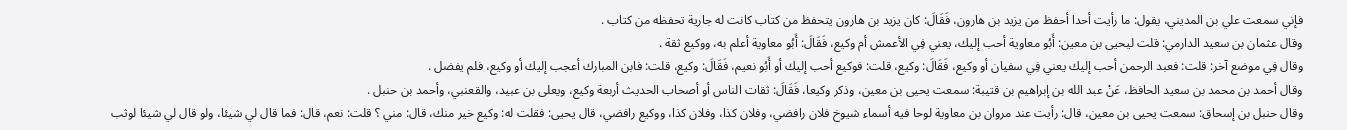فإني سمعت علي بن المديني، يقول: ما رأيت أحدا أحفظ من يزيد بن هارون، فَقَالَ: كان يزيد بن هارون يتحفظ من كتاب كانت له جارية تحفظه من كتاب .
وقال عثمان بن سعيد الدارمي: قلت ليحيى بن معين: أَبُو معاوية أحب إليك، يعني فِي الأعمش أم وكيع، فَقَالَ: أَبُو معاوية أعلم به، ووكيع ثقة .
وقال فِي موضع آخر: قلت: فعبد الرحمن أحب إليك يعني فِي سفيان أو وكيع، فَقَالَ: وكيع، قلت: فوكيع أحب إليك أو أَبُو نعيم، فَقَالَ: وكيع، قلت: فابن المبارك أعجب إليك أو وكيع، فلم يفضل .
وقال أحمد بن محمد بن سعيد الحافظ، عَنْ عبد الله بن إبراهيم بن قتيبة: سمعت يحيى بن معين، وذكر وكيعا، فَقَالَ: ثقات الناس أو أصحاب الحديث أربعة وكيع، ويعلى بن عبيد، والقعنبي، وأحمد بن حنبل .
وقال حنبل بن إسحاق: سمعت يحيى بن معين، قال: رأيت عند مروان بن معاوية لوحا فيه أسماء شيوخ فلان رافضي، وفلان كذا، وفلان كذا، ووكيع رافضي، قال يحيى: فقلت له: وكيع خير منك، قال: مني ؟ قلت: نعم، قال: فما قال لي شيئا، ولو قال لي شيئا لوثب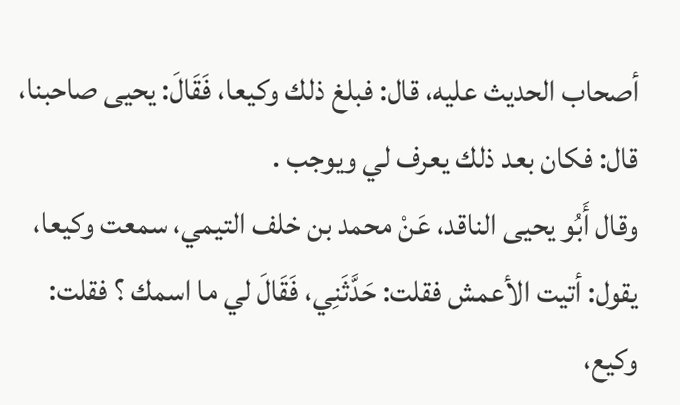أصحاب الحديث عليه، قال: فبلغ ذلك وكيعا، فَقَالَ: يحيى صاحبنا، قال: فكان بعد ذلك يعرف لي ويوجب .
وقال أَبُو يحيى الناقد، عَنْ محمد بن خلف التيمي، سمعت وكيعا، يقول: أتيت الأعمش فقلت: حَدَّثَنِي، فَقَالَ لي ما اسمك ؟ فقلت: وكيع،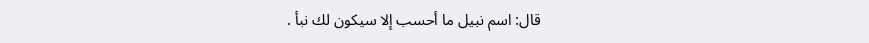قال: اسم نبيل ما أحسب إلا سيكون لك نبأ .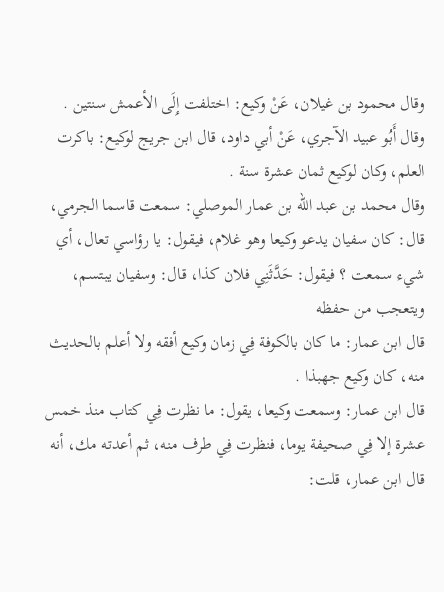وقال محمود بن غيلان، عَنْ وكيع: اختلفت إِلَى الأعمش سنتين .
وقال أَبُو عبيد الآجري، عَنْ أبي داود، قال ابن جريج لوكيع: باكرت العلم، وكان لوكيع ثمان عشرة سنة .
وقال محمد بن عبد الله بن عمار الموصلي: سمعت قاسما الجرمي، قال: كان سفيان يدعو وكيعا وهو غلام، فيقول: يا رؤاسي تعال، أي شيء سمعت ؟ فيقول: حَدَّثَنِي فلان كذا، قال: وسفيان يبتسم، ويتعجب من حفظه
قال ابن عمار: ما كان بالكوفة فِي زمان وكيع أفقه ولا أعلم بالحديث منه، كان وكيع جهبذا .
قال ابن عمار: وسمعت وكيعا، يقول: ما نظرت فِي كتاب منذ خمس عشرة إلا فِي صحيفة يوما، فنظرت فِي طرف منه، ثم أعدته مك، أنه
قال ابن عمار، قلت: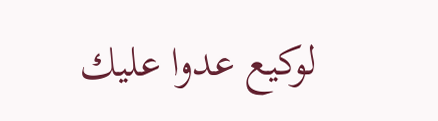لوكيع عدوا عليك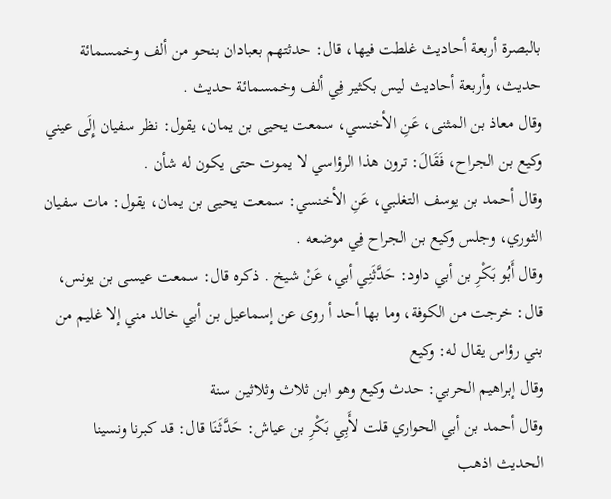بالبصرة أربعة أحاديث غلطت فيها، قال: حدثتهم بعبادان بنحو من ألف وخمسمائة حديث، وأربعة أحاديث ليس بكثير فِي ألف وخمسمائة حديث .
وقال معاذ بن المثنى، عَنِ الأخنسي، سمعت يحيى بن يمان، يقول: نظر سفيان إِلَى عيني وكيع بن الجراح، فَقَالَ: ترون هذا الرؤاسي لا يموت حتى يكون له شأن .
وقال أحمد بن يوسف التغلبي، عَنِ الأخنسي: سمعت يحيى بن يمان، يقول: مات سفيان الثوري، وجلس وكيع بن الجراح فِي موضعه .
وقال أَبُو بَكْرِ بن أبي داود: حَدَّثَنِي أبي، عَنْ شيخ . ذكره قال: سمعت عيسى بن يونس، قال: خرجت من الكوفة، وما بها أحد أ روى عن إسماعيل بن أبي خالد مني إلا غليم من بني رؤاس يقال له: وكيع
وقال إبراهيم الحربي: حدث وكيع وهو ابن ثلاث وثلاثين سنة
وقال أحمد بن أبي الحواري قلت لأَبِي بَكْرِ بن عياش: حَدَّثَنَا قال: قد كبرنا ونسينا الحديث اذهب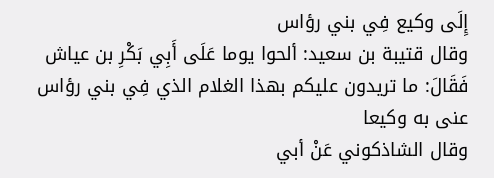إِلَى وكيع فِي بني رؤاس
وقال قتيبة بن سعيد: ألحوا يوما عَلَى أَبِي بَكْرِ بن عياش فَقَالَ: ما تريدون عليكم بهذا الغلام الذي فِي بني رؤاس عنى به وكيعا
وقال الشاذكوني عَنْ أبي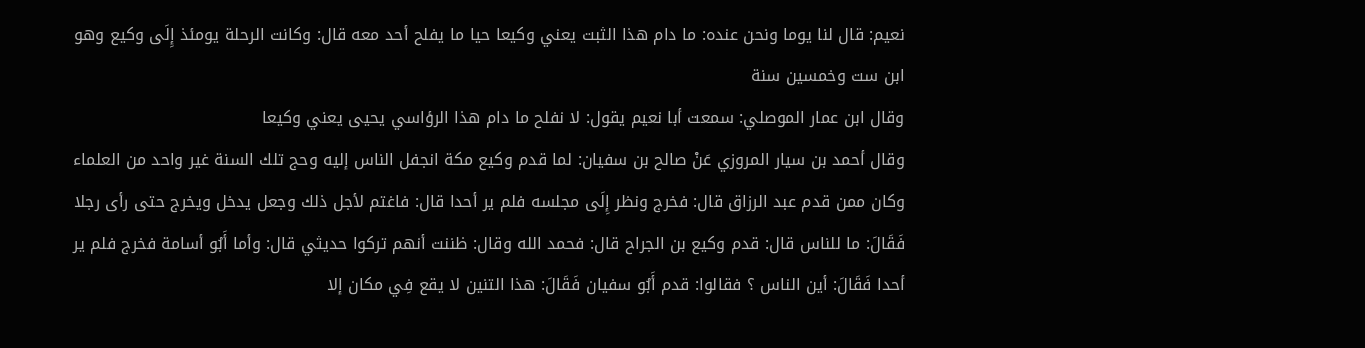نعيم: قال لنا يوما ونحن عنده: ما دام هذا الثبت يعني وكيعا حيا ما يفلح أحد معه قال: وكانت الرحلة يومئذ إِلَى وكيع وهو ابن ست وخمسين سنة
وقال ابن عمار الموصلي: سمعت أبا نعيم يقول: لا نفلح ما دام هذا الرؤاسي يحيى يعني وكيعا
وقال أحمد بن سيار المروزي عَنْ صالح بن سفيان: لما قدم وكيع مكة انجفل الناس إليه وحج تلك السنة غير واحد من العلماء وكان ممن قدم عبد الرزاق قال: فخرج ونظر إِلَى مجلسه فلم ير أحدا قال: فاغتم لأجل ذلك وجعل يدخل ويخرج حتى رأى رجلا فَقَالَ: ما للناس قال: قدم وكيع بن الجراح قال: فحمد الله وقال: ظننت أنهم تركوا حديثي قال: وأما أَبُو أسامة فخرج فلم ير أحدا فَقَالَ: أين الناس ؟ فقالوا: قدم أَبُو سفيان فَقَالَ: هذا التنين لا يقع فِي مكان إلا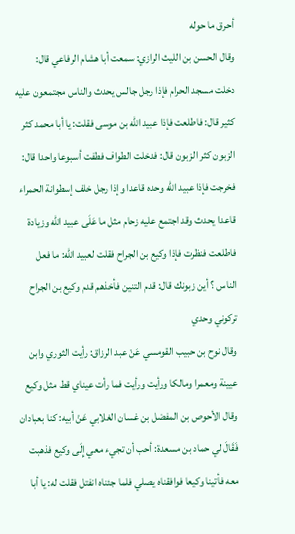أحرق ما حوله
وقال الحسن بن الليث الرازي: سمعت أبا هشام الرفاعي قال: دخلت مسجد الحرام فإذا رجل جالس يحدث والناس مجتمعون عليه كثير قال: فاطلعت فإذا عبيد الله بن موسى فقلت: يا أبا محمد كثر الزبون كثر الزبون قال: فدخلت الطواف فطفت أسبوعا واحدا قال: فخرجت فإذا عبيد الله وحده قاعدا وإذا رجل خلف إسطوانة الحمراء قاعدا يحدث وقد اجتمع عليه زحام مثل ما عَلَى عبيد الله وزيادة فاطلعت فنظرت فإذا وكيع بن الجراح فقلت لعبيد الله: ما فعل الناس ؟ أين زبونك قال: قدم التنين فأخذهم قدم وكيع بن الجراح تركوني وحدي
وقال نوح بن حبيب القومسي عَنْ عبد الرزاق: رأيت الثوري وابن عيينة ومعمرا ومالكا ورأيت ورأيت فما رأت عيناي قط مثل وكيع
وقال الأحوص بن المفضل بن غسان الغلابي عَنْ أبيه: كنا بعبادان فَقَالَ لي حماد بن مسعدة: أحب أن تجيء معي إِلَى وكيع فذهبت معه فأتينا وكيعا فوافقناه يصلي فلما جئناه انفتل فقلت له: يا أبا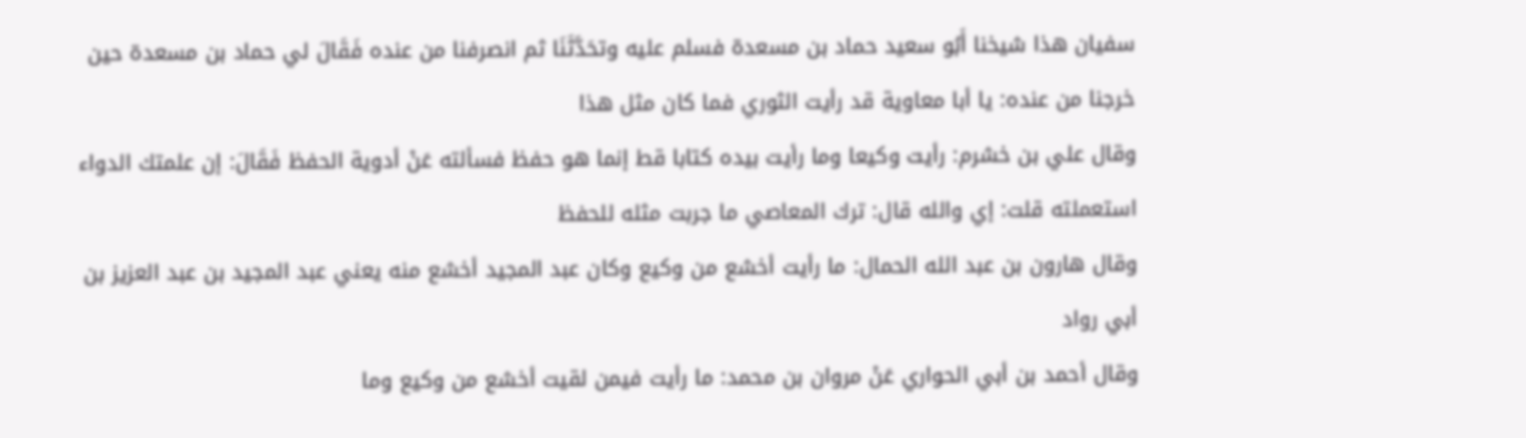سفيان هذا شيخنا أَبُو سعيد حماد بن مسعدة فسلم عليه وتحَدَّثَنَا ثم انصرفنا من عنده فَقَالَ لي حماد بن مسعدة حين خرجنا من عنده: يا أبا معاوية قد رأيت الثوري فما كان مثل هذا
وقال علي بن خشرم: رأيت وكيعا وما رأيت بيده كتابا قط إنما هو حفظ فسألته عَنْ أدوية الحفظ فَقَالَ: إن علمتك الدواء استعملته قلت: إي والله قال: ترك المعاصي ما جربت مثله للحفظ
وقال هارون بن عبد الله الحمال: ما رأيت أخشع من وكيع وكان عبد المجيد أخشع منه يعني عبد المجيد بن عبد العزيز بن أبي رواد
وقال أحمد بن أبي الحواري عَنْ مروان بن محمد: ما رأيت فيمن لقيت أخشع من وكيع وما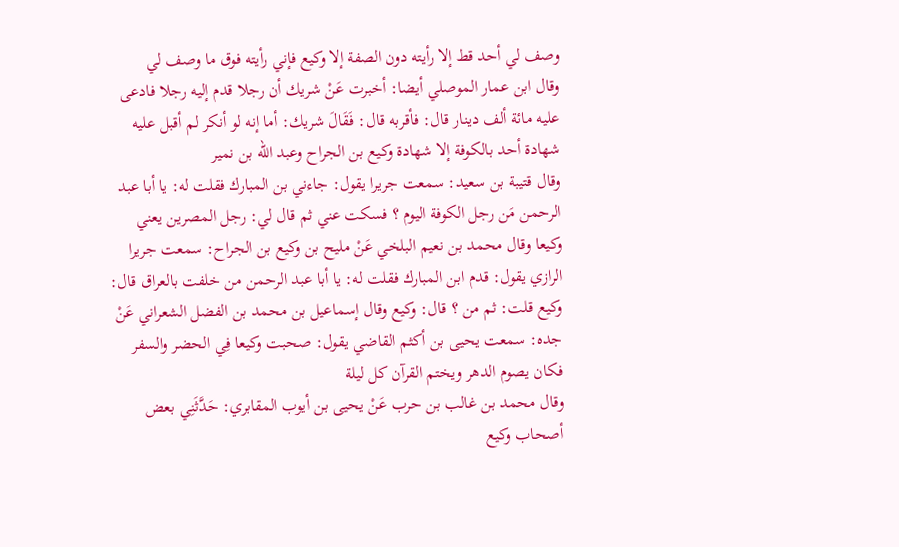وصف لي أحد قط إلا رأيته دون الصفة إلا وكيع فإني رأيته فوق ما وصف لي
وقال ابن عمار الموصلي أيضا: أخبرت عَنْ شريك أن رجلا قدم إليه رجلا فادعى عليه مائة ألف دينار قال: فأقربه قال: فَقَالَ شريك: أما إنه لو أنكر لم أقبل عليه شهادة أحد بالكوفة إلا شهادة وكيع بن الجراح وعبد الله بن نمير
وقال قتيبة بن سعيد: سمعت جريرا يقول: جاءني بن المبارك فقلت له: يا أبا عبد الرحمن مَن رجل الكوفة اليوم ؟ فسكت عني ثم قال لي: رجل المصرين يعني وكيعا وقال محمد بن نعيم البلخي عَنْ مليح بن وكيع بن الجراح: سمعت جريرا الرازي يقول: قدم ابن المبارك فقلت له: يا أبا عبد الرحمن من خلفت بالعراق قال: وكيع قلت: ثم من ؟ قال: وكيع وقال إسماعيل بن محمد بن الفضل الشعراني عَنْ جده: سمعت يحيى بن أكثم القاضي يقول: صحبت وكيعا فِي الحضر والسفر فكان يصوم الدهر ويختم القرآن كل ليلة
وقال محمد بن غالب بن حرب عَنْ يحيى بن أيوب المقابري: حَدَّثَنِي بعض أصحاب وكيع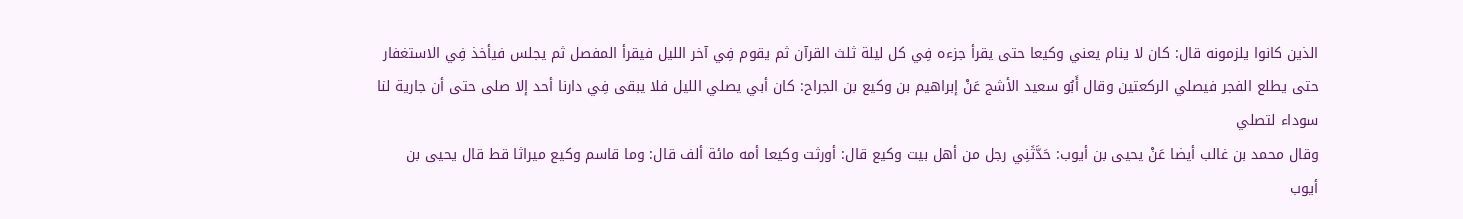الذين كانوا يلزمونه قال: كان لا ينام يعني وكيعا حتى يقرأ جزءه فِي كل ليلة ثلث القرآن ثم يقوم فِي آخر الليل فيقرأ المفصل ثم يجلس فيأخذ فِي الاستغفار حتى يطلع الفجر فيصلي الركعتين وقال أَبُو سعيد الأشج عَنْ إبراهيم بن وكيع بن الجراح: كان أبي يصلي الليل فلا يبقى فِي دارنا أحد إلا صلى حتى أن جارية لنا سوداء لتصلي
وقال محمد بن غالب أيضا عَنْ يحيى بن أيوب: حَدَّثَنِي رجل من أهل بيت وكيع قال: أورثت وكيعا أمه مائة ألف قال: وما قاسم وكيع ميراثا قط قال يحيى بن أيوب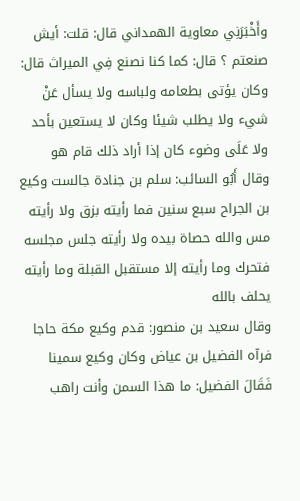وأَخْبَرَنِي معاوية الهمداني قال: قلت: أيش صنعتم ؟ قال: كما كنا نصنع فِي الميراث قال: وكان يؤتى بطعامه ولباسه ولا يسأل عَنْ شيء ولا يطلب شيئا وكان لا يستعين بأحد ولا عَلَى وضوء كان إذا أراد ذلك قام هو
وقال أَبُو السائب: سلم بن جنادة جالست وكيع بن الجراح سبع سنين فما رأيته بزق ولا رأيته مس والله حصاة بيده ولا رأيته جلس مجلسه فتحرك وما رأيته إلا مستقبل القبلة وما رأيته يحلف بالله
وقال سعيد بن منصور: قدم وكيع مكة حاجا فرآه الفضيل بن عياض وكان وكيع سمينا فَقَالَ الفضيل: ما هذا السمن وأنت راهب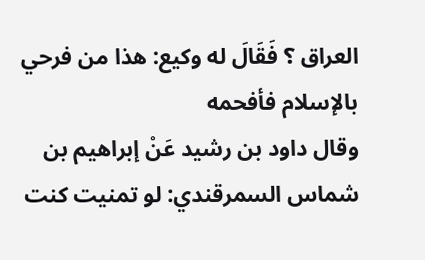العراق ؟ فَقَالَ له وكيع: هذا من فرحي بالإسلام فأفحمه
وقال داود بن رشيد عَنْ إبراهيم بن شماس السمرقندي: لو تمنيت كنت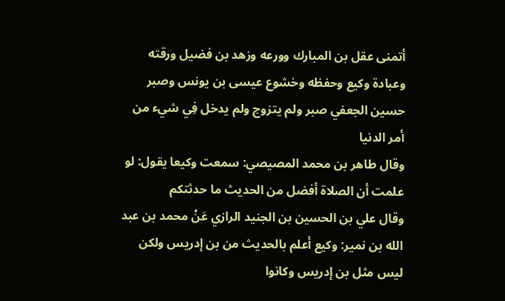أتمنى عقل بن المبارك وورعه وزهد بن فضيل ورقته وعبادة وكيع وحفظه وخشوع عيسى بن يونس وصبر حسين الجعفي صبر ولم يتزوج ولم يدخل فِي شيء من أمر الدنيا
وقال طاهر بن محمد المصيصي: سمعت وكيعا يقول: لو علمت أن الصلاة أفضل من الحديث ما حدثتكم
وقال علي بن الحسين بن الجنيد الرازي عَنْ محمد بن عبد الله بن نمير: وكيع أعلم بالحديث من بن إدريس ولكن ليس مثل بن إدريس وكانوا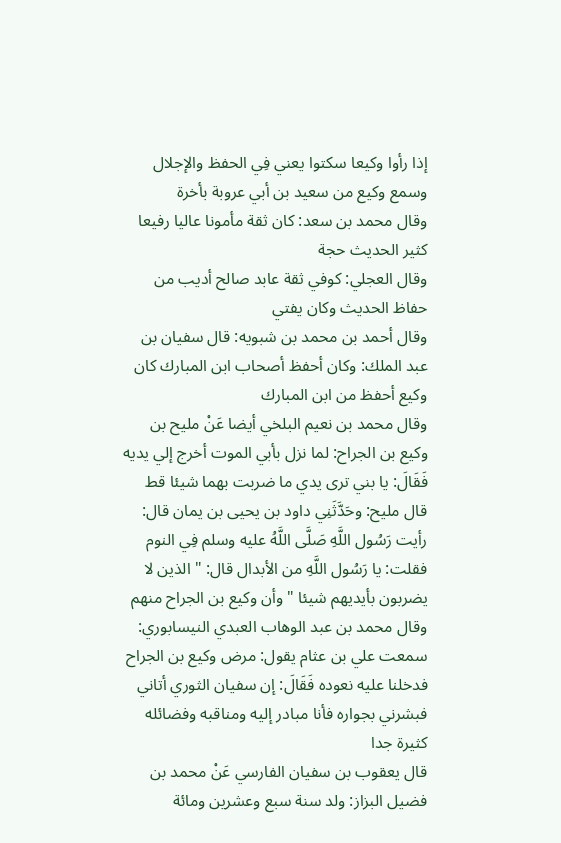إذا رأوا وكيعا سكتوا يعني فِي الحفظ والإجلال وسمع وكيع من سعيد بن أبي عروبة بأخرة
وقال محمد بن سعد: كان ثقة مأمونا عاليا رفيعا كثير الحديث حجة
وقال العجلي: كوفي ثقة عابد صالح أديب من حفاظ الحديث وكان يفتي
وقال أحمد بن محمد بن شبويه: قال سفيان بن عبد الملك: وكان أحفظ أصحاب ابن المبارك كان وكيع أحفظ من ابن المبارك
وقال محمد بن نعيم البلخي أيضا عَنْ مليح بن وكيع بن الجراح: لما نزل بأبي الموت أخرج إلي يديه فَقَالَ: يا بني ترى يدي ما ضربت بهما شيئا قط قال مليح: وحَدَّثَنِي داود بن يحيى بن يمان قال: رأيت رَسُول اللَّهِ صَلَّى اللَّهُ عليه وسلم فِي النوم فقلت: يا رَسُول اللَّهِ من الأبدال قال: " الذين لا يضربون بأيديهم شيئا " وأن وكيع بن الجراح منهم
وقال محمد بن عبد الوهاب العبدي النيسابوري: سمعت علي بن عثام يقول: مرض وكيع بن الجراح فدخلنا عليه نعوده فَقَالَ: إن سفيان الثوري أتاني فبشرني بجواره فأنا مبادر إليه ومناقبه وفضائله كثيرة جدا
قال يعقوب بن سفيان الفارسي عَنْ محمد بن فضيل البزاز: ولد سنة سبع وعشرين ومائة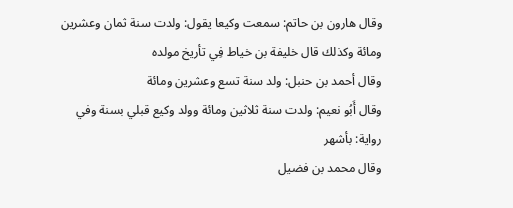وقال هارون بن حاتم: سمعت وكيعا يقول: ولدت سنة ثمان وعشرين ومائة وكذلك قال خليفة بن خياط فِي تأريخ مولده
وقال أحمد بن حنبل: ولد سنة تسع وعشرين ومائة
وقال أَبُو نعيم: ولدت سنة ثلاثين ومائة وولد وكيع قبلي بسنة وفي رواية: بأشهر
وقال محمد بن فضيل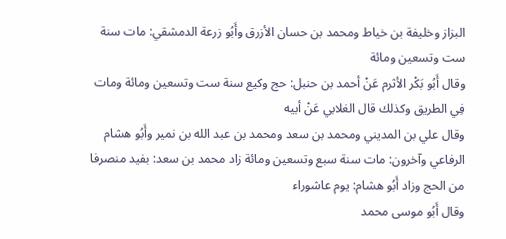البزاز وخليفة بن خياط ومحمد بن حسان الأزرق وأَبُو زرعة الدمشقي: مات سنة ست وتسعين ومائة
وقال أَبُو بَكْر الأثرم عَنْ أحمد بن حنبل: حج وكيع سنة ست وتسعين ومائة ومات فِي الطريق وكذلك قال الغلابي عَنْ أبيه
وقال علي بن المديني ومحمد بن سعد ومحمد بن عبد الله بن نمير وأَبُو هشام الرفاعي وآخرون: مات سنة سبع وتسعين ومائة زاد محمد بن سعد: بفيد منصرفا من الحج وزاد أَبُو هشام: يوم عاشوراء
وقال أَبُو موسى محمد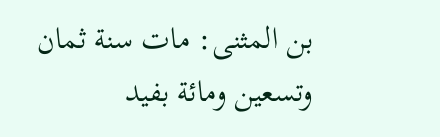بن المثنى: مات سنة ثمان وتسعين ومائة بفيد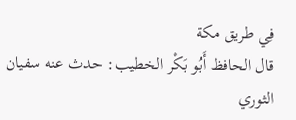فِي طريق مكة
قال الحافظ أَبُو بَكْر الخطيب: حدث عنه سفيان الثوري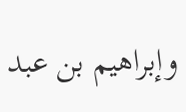وإبراهيم بن عبد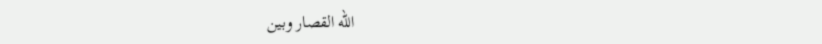الله القصار وبين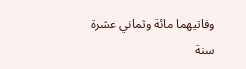وفاتيهما مائة وثماني عشرة سنة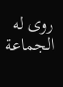روى له الجماعة